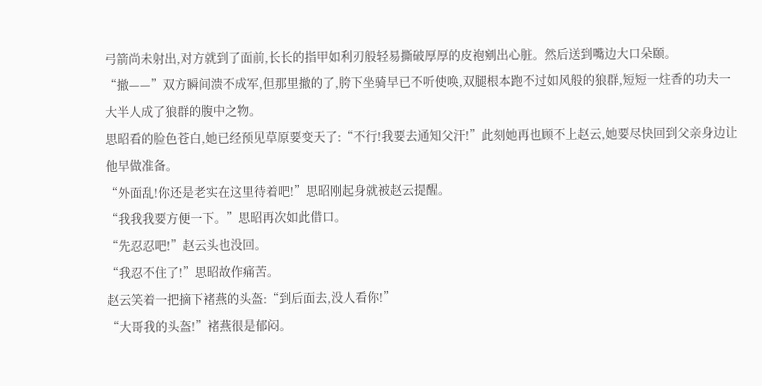弓箭尚未射出,对方就到了面前,长长的指甲如利刃般轻易撕破厚厚的皮袍剜出心脏。然后送到嘴边大口朵颐。
“撤——”双方瞬间溃不成军,但那里撤的了,胯下坐骑早已不听使唤,双腿根本跑不过如风般的狼群,短短一炷香的功夫一大半人成了狼群的腹中之物。
思昭看的脸色苍白,她已经预见草原要变天了:“不行!我要去通知父汗!”此刻她再也顾不上赵云,她要尽快回到父亲身边让他早做准备。
“外面乱!你还是老实在这里待着吧!”思昭刚起身就被赵云提醒。
“我我我要方便一下。”思昭再次如此借口。
“先忍忍吧!”赵云头也没回。
“我忍不住了!”思昭故作痛苦。
赵云笑着一把摘下褚燕的头盔:“到后面去,没人看你!”
“大哥我的头盔!”褚燕很是郁闷。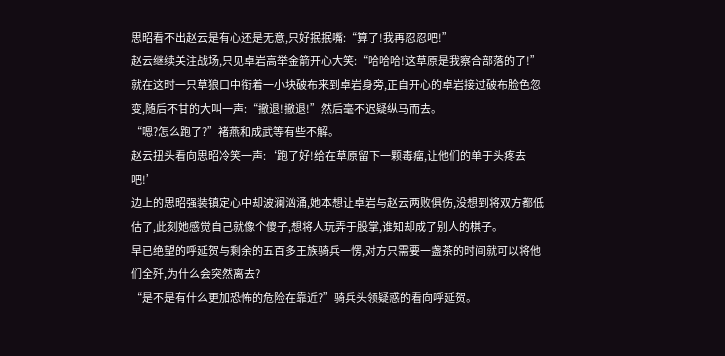思昭看不出赵云是有心还是无意,只好抿抿嘴:“算了!我再忍忍吧!”
赵云继续关注战场,只见卓岩高举金箭开心大笑:“哈哈哈!这草原是我察合部落的了!”
就在这时一只草狼口中衔着一小块破布来到卓岩身旁,正自开心的卓岩接过破布脸色忽变,随后不甘的大叫一声:“撤退!撤退!”然后毫不迟疑纵马而去。
“嗯?怎么跑了?”褚燕和成武等有些不解。
赵云扭头看向思昭冷笑一声:‘跑了好!给在草原留下一颗毒瘤,让他们的单于头疼去吧!’
边上的思昭强装镇定心中却波澜汹涌,她本想让卓岩与赵云两败俱伤,没想到将双方都低估了,此刻她感觉自己就像个傻子,想将人玩弄于股掌,谁知却成了别人的棋子。
早已绝望的呼延贺与剩余的五百多王族骑兵一愣,对方只需要一盏茶的时间就可以将他们全歼,为什么会突然离去?
“是不是有什么更加恐怖的危险在靠近?”骑兵头领疑惑的看向呼延贺。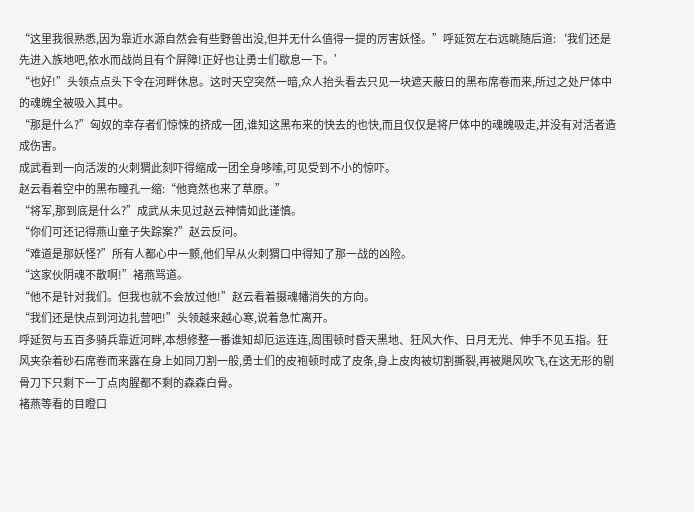“这里我很熟悉,因为靠近水源自然会有些野兽出没,但并无什么值得一提的厉害妖怪。”呼延贺左右远眺随后道:‘我们还是先进入族地吧,依水而战尚且有个屏障!正好也让勇士们歇息一下。’
“也好!”头领点点头下令在河畔休息。这时天空突然一暗,众人抬头看去只见一块遮天蔽日的黑布席卷而来,所过之处尸体中的魂魄全被吸入其中。
“那是什么?”匈奴的幸存者们惊悚的挤成一团,谁知这黑布来的快去的也快,而且仅仅是将尸体中的魂魄吸走,并没有对活者造成伤害。
成武看到一向活泼的火刺猬此刻吓得缩成一团全身哆嗦,可见受到不小的惊吓。
赵云看着空中的黑布瞳孔一缩:“他竟然也来了草原。”
“将军,那到底是什么?”成武从未见过赵云神情如此谨慎。
“你们可还记得燕山童子失踪案?”赵云反问。
“难道是那妖怪?”所有人都心中一颤,他们早从火刺猬口中得知了那一战的凶险。
“这家伙阴魂不散啊!”褚燕骂道。
“他不是针对我们。但我也就不会放过他!”赵云看着摄魂幡消失的方向。
“我们还是快点到河边扎营吧!”头领越来越心寒,说着急忙离开。
呼延贺与五百多骑兵靠近河畔,本想修整一番谁知却厄运连连,周围顿时昏天黑地、狂风大作、日月无光、伸手不见五指。狂风夹杂着砂石席卷而来露在身上如同刀割一般,勇士们的皮袍顿时成了皮条,身上皮肉被切割撕裂,再被飓风吹飞,在这无形的剔骨刀下只剩下一丁点肉腥都不剩的森森白骨。
褚燕等看的目瞪口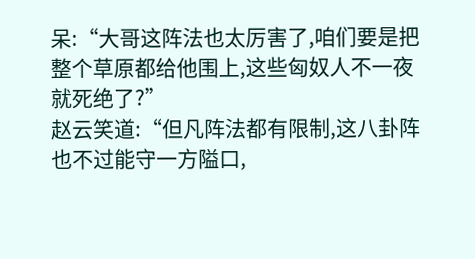呆:“大哥这阵法也太厉害了,咱们要是把整个草原都给他围上,这些匈奴人不一夜就死绝了?”
赵云笑道:“但凡阵法都有限制,这八卦阵也不过能守一方隘口,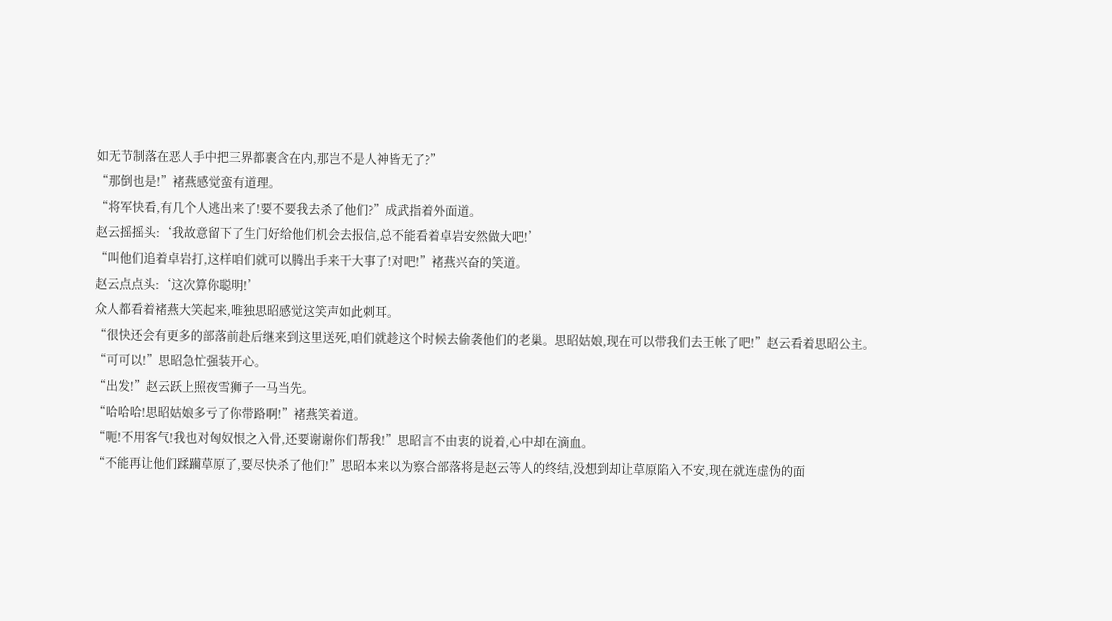如无节制落在恶人手中把三界都裹含在内,那岂不是人神皆无了?”
“那倒也是!”褚燕感觉蛮有道理。
“将军快看,有几个人逃出来了!要不要我去杀了他们?”成武指着外面道。
赵云摇摇头:‘我故意留下了生门好给他们机会去报信,总不能看着卓岩安然做大吧!’
“叫他们追着卓岩打,这样咱们就可以腾出手来干大事了!对吧!”褚燕兴奋的笑道。
赵云点点头:‘这次算你聪明!’
众人都看着褚燕大笑起来,唯独思昭感觉这笑声如此刺耳。
“很快还会有更多的部落前赴后继来到这里送死,咱们就趁这个时候去偷袭他们的老巢。思昭姑娘,现在可以带我们去王帐了吧!”赵云看着思昭公主。
“可可以!”思昭急忙强装开心。
“出发!”赵云跃上照夜雪狮子一马当先。
“哈哈哈!思昭姑娘多亏了你带路啊!”褚燕笑着道。
“呃!不用客气!我也对匈奴恨之入骨,还要谢谢你们帮我!”思昭言不由衷的说着,心中却在滴血。
“不能再让他们蹂躏草原了,要尽快杀了他们!”思昭本来以为察合部落将是赵云等人的终结,没想到却让草原陷入不安,现在就连虚伪的面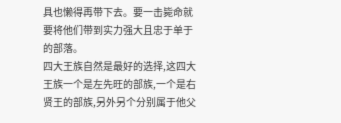具也懒得再带下去。要一击毙命就要将他们带到实力强大且忠于单于的部落。
四大王族自然是最好的选择,这四大王族一个是左先旺的部族,一个是右贤王的部族,另外另个分别属于他父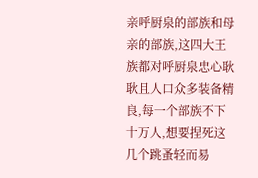亲呼厨泉的部族和母亲的部族,这四大王族都对呼厨泉忠心耿耿且人口众多装备精良,每一个部族不下十万人,想要捏死这几个跳蚤轻而易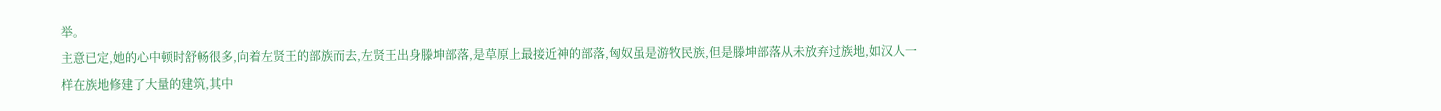举。
主意已定,她的心中顿时舒畅很多,向着左贤王的部族而去,左贤王出身滕坤部落,是草原上最接近神的部落,匈奴虽是游牧民族,但是滕坤部落从未放弃过族地,如汉人一样在族地修建了大量的建筑,其中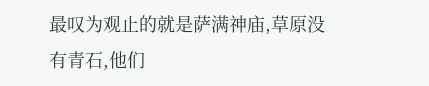最叹为观止的就是萨满神庙,草原没有青石,他们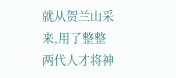就从贺兰山采来,用了整整两代人才将神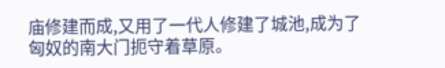庙修建而成,又用了一代人修建了城池,成为了匈奴的南大门扼守着草原。